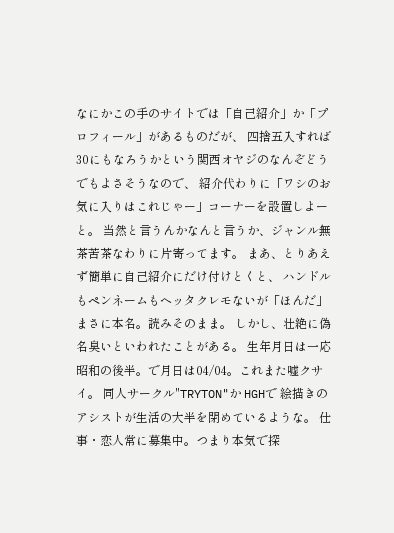なにかこの手のサイトでは「自己紹介」か「プロフィール」があるものだが、 四捨五入すれば30にもなろうかという関西オヤジのなんぞどうでもよさそうなので、 紹介代わりに「ワシのお気に入りはこれじゃー」コーナーを設置しよーと。 当然と言うんかなんと言うか、ジャンル無茶苦茶なわりに片寄ってます。 まあ、とりあえず簡単に自己紹介にだけ付けとくと、 ハンドルもペンネームもヘッタクレモないが「ほんだ」まさに本名。読みそのまま。 しかし、壮絶に偽名臭いといわれたことがある。 生年月日は一応昭和の後半。で月日は04/04。これまた嘘クサイ。 同人サークル"TRYTON"か HGHで 絵描きのアシストが生活の大半を閉めているような。 仕事・恋人常に募集中。つまり本気で探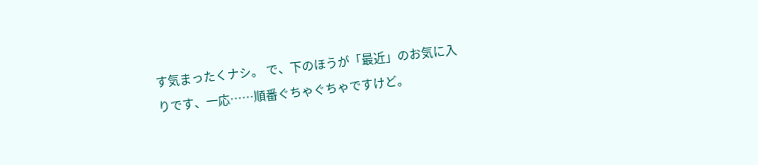す気まったくナシ。 で、下のほうが「最近」のお気に入りです、一応……順番ぐちゃぐちゃですけど。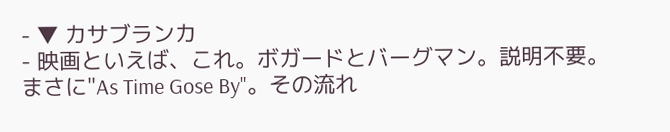- ▼ カサブランカ
- 映画といえば、これ。ボガードとバーグマン。説明不要。まさに"As Time Gose By"。その流れ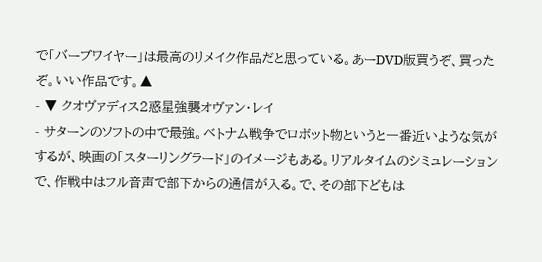で「バーブワイヤー」は最高のリメイク作品だと思っている。あーDVD版買うぞ、買ったぞ。いい作品です。▲
- ▼ クオヴァディス2惑星強襲オヴァン・レイ
- サターンのソフトの中で最強。ベトナム戦争でロボット物というと一番近いような気がするが、映画の「スターリングラード」のイメージもある。リアルタイムのシミュレーションで、作戦中はフル音声で部下からの通信が入る。で、その部下どもは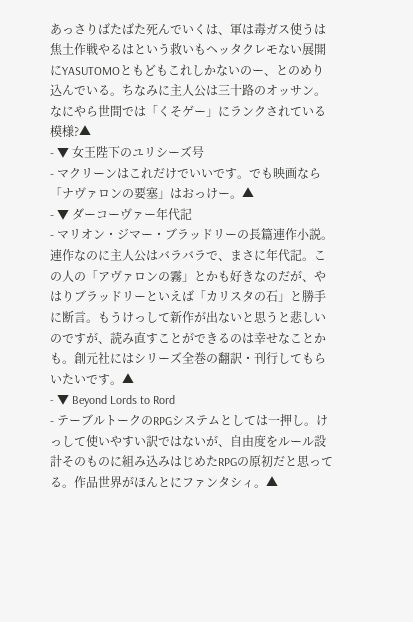あっさりばたばた死んでいくは、軍は毒ガス使うは焦土作戦やるはという救いもヘッタクレモない展開にYASUTOMOともどもこれしかないのー、とのめり込んでいる。ちなみに主人公は三十路のオッサン。なにやら世間では「くそゲー」にランクされている模様?▲
- ▼ 女王陛下のユリシーズ号
- マクリーンはこれだけでいいです。でも映画なら「ナヴァロンの要塞」はおっけー。▲
- ▼ ダーコーヴァー年代記
- マリオン・ジマー・ブラッドリーの長篇連作小説。連作なのに主人公はバラバラで、まさに年代記。この人の「アヴァロンの霧」とかも好きなのだが、やはりブラッドリーといえば「カリスタの石」と勝手に断言。もうけっして新作が出ないと思うと悲しいのですが、読み直すことができるのは幸せなことかも。創元社にはシリーズ全巻の翻訳・刊行してもらいたいです。▲
- ▼ Beyond Lords to Rord
- テーブルトークのRPGシステムとしては一押し。けっして使いやすい訳ではないが、自由度をルール設計そのものに組み込みはじめたRPGの原初だと思ってる。作品世界がほんとにファンタシィ。▲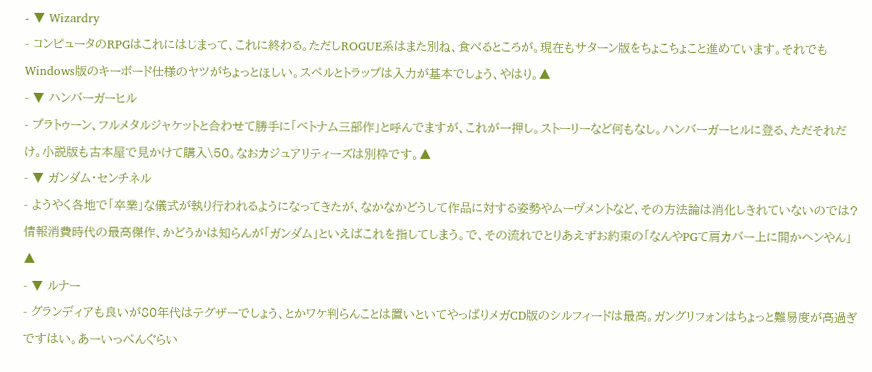- ▼ Wizardry
- コンピュータのRPGはこれにはじまって、これに終わる。ただしROGUE系はまた別ね、食べるところが。現在もサターン版をちょこちょこと進めています。それでもWindows版のキーボード仕様のヤツがちょっとほしい。スペルとトラップは入力が基本でしょう、やはり。▲
- ▼ ハンバーガーヒル
- プラトゥーン、フルメタルジャケットと合わせて勝手に「ベトナム三部作」と呼んでますが、これが一押し。ストーリーなど何もなし。ハンバーガーヒルに登る、ただそれだけ。小説版も古本屋で見かけて購入\50。なおカジュアリティーズは別枠です。▲
- ▼ ガンダム・センチネル
- ようやく各地で「卒業」な儀式が執り行われるようになってきたが、なかなかどうして作品に対する姿勢やムーヴメントなど、その方法論は消化しきれていないのでは? 情報消費時代の最高傑作、かどうかは知らんが「ガンダム」といえばこれを指してしまう。で、その流れでとりあえずお約束の「なんやPGて肩カバー上に開かヘンやん」▲
- ▼ ルナー
- グランディアも良いが80年代はテグザーでしょう、とかワケ判らんことは置いといてやっぱりメガCD版のシルフィードは最高。ガングリフォンはちょっと難易度が高過ぎですはい。あーいっぺんぐらい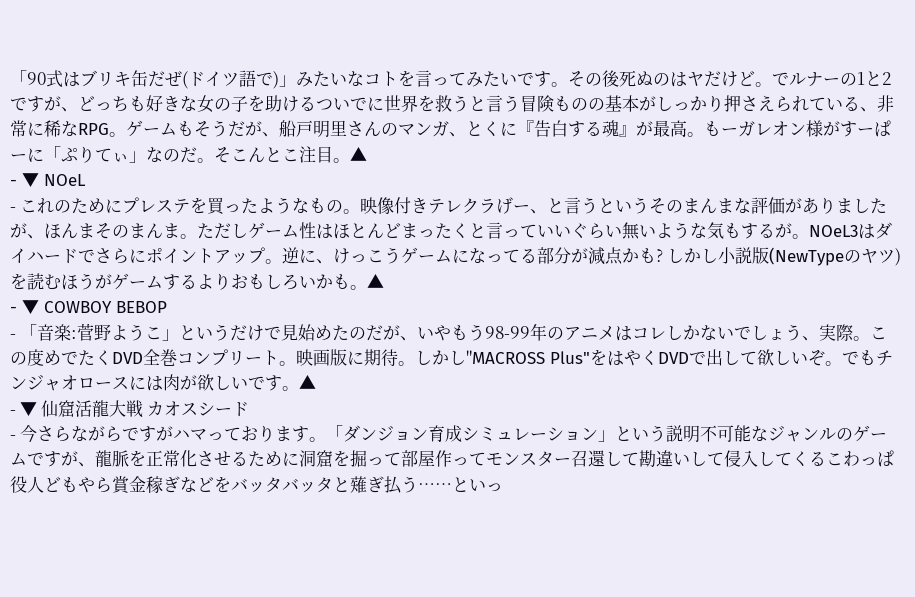「90式はブリキ缶だぜ(ドイツ語で)」みたいなコトを言ってみたいです。その後死ぬのはヤだけど。でルナーの1と2ですが、どっちも好きな女の子を助けるついでに世界を救うと言う冒険ものの基本がしっかり押さえられている、非常に稀なRPG。ゲームもそうだが、船戸明里さんのマンガ、とくに『告白する魂』が最高。もーガレオン様がすーぱーに「ぷりてぃ」なのだ。そこんとこ注目。▲
- ▼ NOeL
- これのためにプレステを買ったようなもの。映像付きテレクラげー、と言うというそのまんまな評価がありましたが、ほんまそのまんま。ただしゲーム性はほとんどまったくと言っていいぐらい無いような気もするが。NOeL3はダイハードでさらにポイントアップ。逆に、けっこうゲームになってる部分が減点かも? しかし小説版(NewTypeのヤツ)を読むほうがゲームするよりおもしろいかも。▲
- ▼ COWBOY BEBOP
- 「音楽:菅野ようこ」というだけで見始めたのだが、いやもう98-99年のアニメはコレしかないでしょう、実際。この度めでたくDVD全巻コンプリート。映画版に期待。しかし"MACROSS Plus"をはやくDVDで出して欲しいぞ。でもチンジャオロースには肉が欲しいです。▲
- ▼ 仙窟活龍大戦 カオスシード
- 今さらながらですがハマっております。「ダンジョン育成シミュレーション」という説明不可能なジャンルのゲームですが、龍脈を正常化させるために洞窟を掘って部屋作ってモンスター召還して勘違いして侵入してくるこわっぱ役人どもやら賞金稼ぎなどをバッタバッタと薙ぎ払う……といっ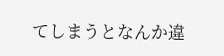てしまうとなんか違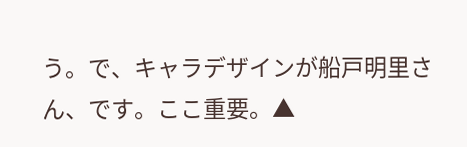う。で、キャラデザインが船戸明里さん、です。ここ重要。▲